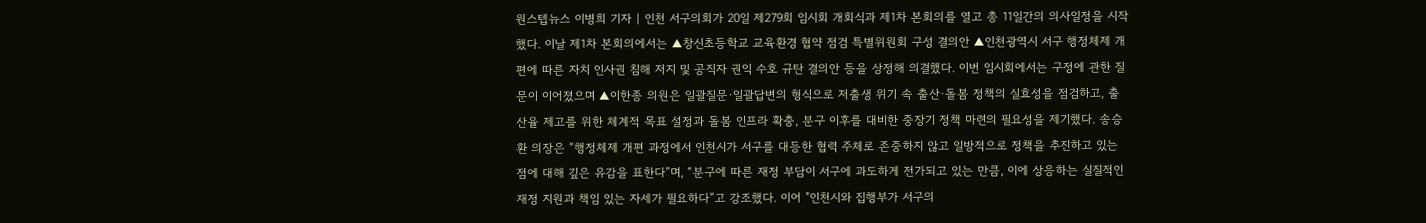원스텝뉴스 이병희 기자 | 인천 서구의회가 20일 제279회 임시회 개회식과 제1차 본회의를 열고 총 11일간의 의사일정을 시작했다. 이날 제1차 본회의에서는 ▲창신초등학교 교육환경 협약 점검 특별위원회 구성 결의안 ▲인천광역시 서구 행정체제 개편에 따른 자치 인사권 침해 저지 및 공직자 권익 수호 규탄 결의안 등을 상정해 의결했다. 이번 임시회에서는 구정에 관한 질문이 이어졌으며 ▲이한종 의원은 일괄질문·일괄답변의 형식으로 저출생 위기 속 출산·돌봄 정책의 실효성을 점검하고, 출산율 제고를 위한 체계적 목표 설정과 돌봄 인프라 확충, 분구 이후를 대비한 중장기 정책 마련의 필요성을 제기했다. 송승환 의장은 “행정체제 개편 과정에서 인천시가 서구를 대등한 협력 주체로 존중하지 않고 일방적으로 정책을 추진하고 있는 점에 대해 깊은 유감을 표한다”며, “분구에 따른 재정 부담이 서구에 과도하게 전가되고 있는 만큼, 이에 상응하는 실질적인 재정 지원과 책임 있는 자세가 필요하다”고 강조했다. 이어 "인천시와 집행부가 서구의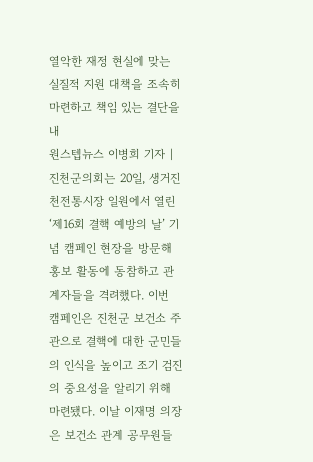열악한 재정 현실에 맞는 실질적 지원 대책을 조속히 마련하고 책임 있는 결단을 내
원스텝뉴스 이병희 기자 | 진천군의회는 20일, 생거진천전통시장 일원에서 열린 ‘제16회 결핵 예방의 날’ 기념 캠페인 현장을 방문해 홍보 활동에 동참하고 관계자들을 격려했다. 이번 캠페인은 진천군 보건소 주관으로 결핵에 대한 군민들의 인식을 높이고 조기 검진의 중요성을 알리기 위해 마련됐다. 이날 이재명 의장은 보건소 관계 공무원들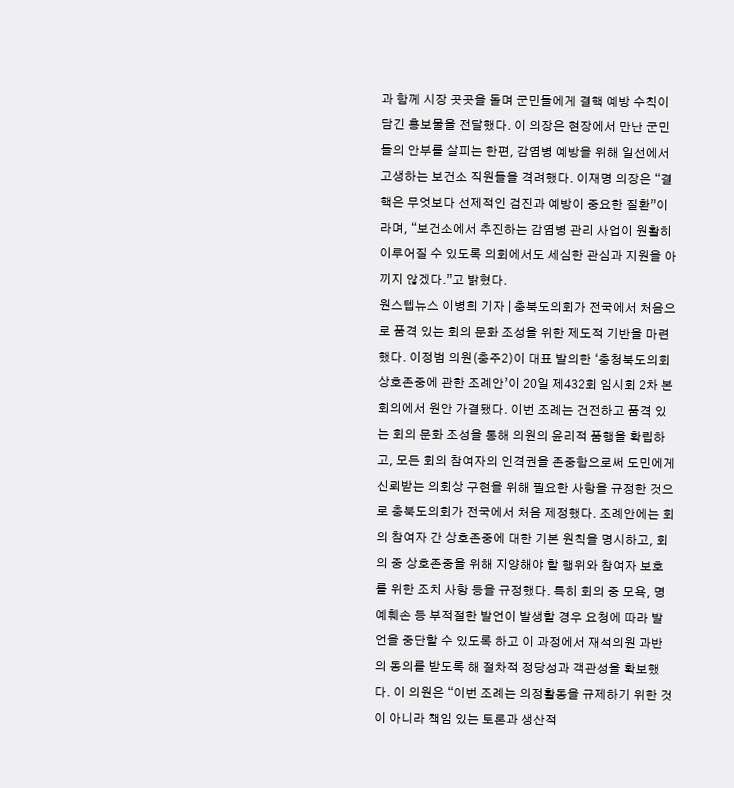과 함께 시장 곳곳을 돌며 군민들에게 결핵 예방 수칙이 담긴 홍보물을 전달했다. 이 의장은 현장에서 만난 군민들의 안부를 살피는 한편, 감염병 예방을 위해 일선에서 고생하는 보건소 직원들을 격려했다. 이재명 의장은 “결핵은 무엇보다 선제적인 검진과 예방이 중요한 질환”이라며, “보건소에서 추진하는 감염병 관리 사업이 원활히 이루어질 수 있도록 의회에서도 세심한 관심과 지원을 아끼지 않겠다.”고 밝혔다.
원스텝뉴스 이병희 기자 | 충북도의회가 전국에서 처음으로 품격 있는 회의 문화 조성을 위한 제도적 기반을 마련했다. 이정범 의원(충주2)이 대표 발의한 ‘충청북도의회 상호존중에 관한 조례안’이 20일 제432회 임시회 2차 본회의에서 원안 가결됐다. 이번 조례는 건전하고 품격 있는 회의 문화 조성을 통해 의원의 윤리적 품행을 확립하고, 모든 회의 참여자의 인격권을 존중함으로써 도민에게 신뢰받는 의회상 구현을 위해 필요한 사항을 규정한 것으로 충북도의회가 전국에서 처음 제정했다. 조례안에는 회의 참여자 간 상호존중에 대한 기본 원칙을 명시하고, 회의 중 상호존중을 위해 지양해야 할 행위와 참여자 보호를 위한 조치 사항 등을 규정했다. 특히 회의 중 모욕, 명예훼손 등 부적절한 발언이 발생할 경우 요청에 따라 발언을 중단할 수 있도록 하고 이 과정에서 재석의원 과반의 동의를 받도록 해 절차적 정당성과 객관성을 확보했다. 이 의원은 “이번 조례는 의정활동을 규제하기 위한 것이 아니라 책임 있는 토론과 생산적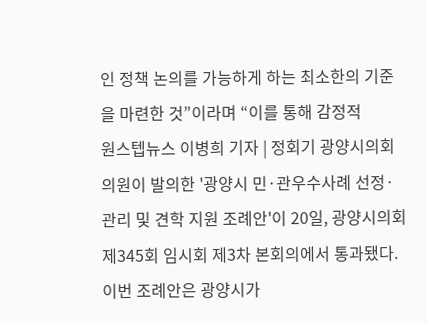인 정책 논의를 가능하게 하는 최소한의 기준을 마련한 것”이라며 “이를 통해 감정적
원스텝뉴스 이병희 기자 | 정회기 광양시의회 의원이 발의한 '광양시 민·관우수사례 선정·관리 및 견학 지원 조례안'이 20일, 광양시의회 제345회 임시회 제3차 본회의에서 통과됐다. 이번 조례안은 광양시가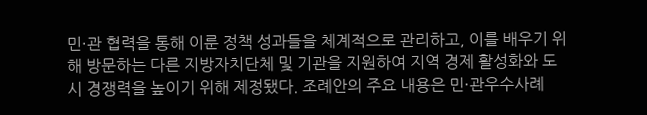민·관 협력을 통해 이룬 정책 성과들을 체계적으로 관리하고, 이를 배우기 위해 방문하는 다른 지방자치단체 및 기관을 지원하여 지역 경제 활성화와 도시 경쟁력을 높이기 위해 제정됐다. 조례안의 주요 내용은 민·관우수사례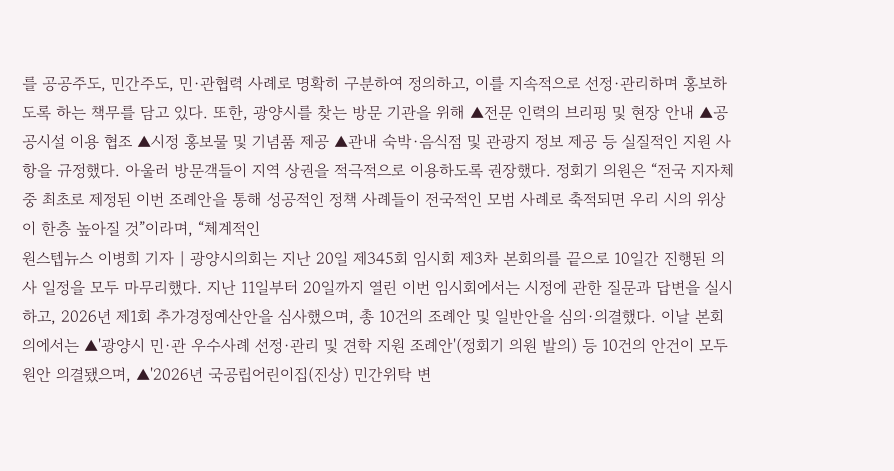를 공공주도, 민간주도, 민·관협력 사례로 명확히 구분하여 정의하고, 이를 지속적으로 선정·관리하며 홍보하도록 하는 책무를 담고 있다. 또한, 광양시를 찾는 방문 기관을 위해 ▲전문 인력의 브리핑 및 현장 안내 ▲공공시설 이용 협조 ▲시정 홍보물 및 기념품 제공 ▲관내 숙박·음식점 및 관광지 정보 제공 등 실질적인 지원 사항을 규정했다. 아울러 방문객들이 지역 상권을 적극적으로 이용하도록 권장했다. 정회기 의원은 “전국 지자체 중 최초로 제정된 이번 조례안을 통해 성공적인 정책 사례들이 전국적인 모범 사례로 축적되면 우리 시의 위상이 한층 높아질 것”이라며, “체계적인
원스텝뉴스 이병희 기자 | 광양시의회는 지난 20일 제345회 임시회 제3차 본회의를 끝으로 10일간 진행된 의사 일정을 모두 마무리했다. 지난 11일부터 20일까지 열린 이번 임시회에서는 시정에 관한 질문과 답변을 실시하고, 2026년 제1회 추가경정예산안을 심사했으며, 총 10건의 조례안 및 일반안을 심의·의결했다. 이날 본회의에서는 ▲'광양시 민·관 우수사례 선정·관리 및 견학 지원 조례안'(정회기 의원 발의) 등 10건의 안건이 모두 원안 의결됐으며, ▲'2026년 국공립어린이집(진상) 민간위탁 변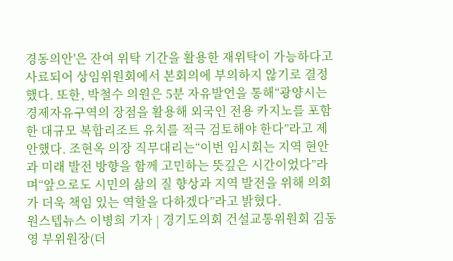경동의안'은 잔여 위탁 기간을 활용한 재위탁이 가능하다고 사료되어 상임위원회에서 본회의에 부의하지 않기로 결정했다. 또한, 박철수 의원은 5분 자유발언을 통해“광양시는 경제자유구역의 장점을 활용해 외국인 전용 카지노를 포함한 대규모 복합리조트 유치를 적극 검토해야 한다”라고 제안했다. 조현옥 의장 직무대리는“이번 임시회는 지역 현안과 미래 발전 방향을 함께 고민하는 뜻깊은 시간이었다”라며“앞으로도 시민의 삶의 질 향상과 지역 발전을 위해 의회가 더욱 책임 있는 역할을 다하겠다”라고 밝혔다.
원스텝뉴스 이병희 기자 | 경기도의회 건설교통위원회 김동영 부위원장(더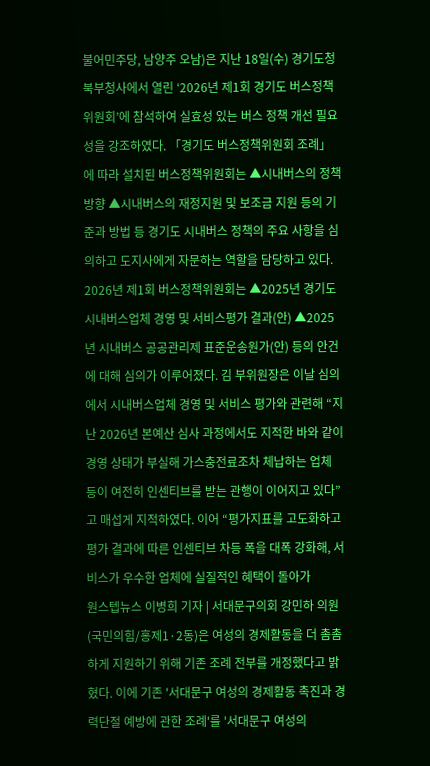불어민주당, 남양주 오남)은 지난 18일(수) 경기도청 북부청사에서 열린 ‘2026년 제1회 경기도 버스정책위원회’에 참석하여 실효성 있는 버스 정책 개선 필요성을 강조하였다. 「경기도 버스정책위원회 조례」에 따라 설치된 버스정책위원회는 ▲시내버스의 정책방향 ▲시내버스의 재정지원 및 보조금 지원 등의 기준과 방법 등 경기도 시내버스 정책의 주요 사항을 심의하고 도지사에게 자문하는 역할을 담당하고 있다. 2026년 제1회 버스정책위원회는 ▲2025년 경기도 시내버스업체 경영 및 서비스평가 결과(안) ▲2025년 시내버스 공공관리제 표준운송원가(안) 등의 안건에 대해 심의가 이루어졌다. 김 부위원장은 이날 심의에서 시내버스업체 경영 및 서비스 평가와 관련해 “지난 2026년 본예산 심사 과정에서도 지적한 바와 같이 경영 상태가 부실해 가스충전료조차 체납하는 업체 등이 여전히 인센티브를 받는 관행이 이어지고 있다”고 매섭게 지적하였다. 이어 “평가지표를 고도화하고 평가 결과에 따른 인센티브 차등 폭을 대폭 강화해, 서비스가 우수한 업체에 실질적인 혜택이 돌아가
원스텝뉴스 이병희 기자 | 서대문구의회 강민하 의원(국민의힘/홍제1·2동)은 여성의 경제활동을 더 촘촘하게 지원하기 위해 기존 조례 전부를 개정했다고 밝혔다. 이에 기존 '서대문구 여성의 경제활동 촉진과 경력단절 예방에 관한 조례'를 '서대문구 여성의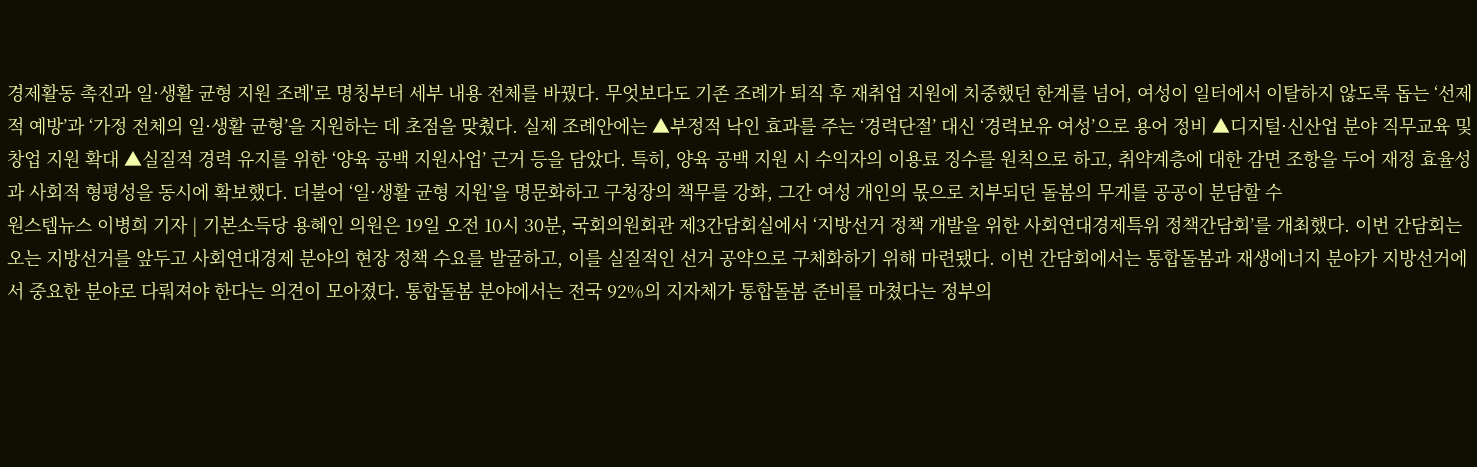경제활동 촉진과 일·생활 균형 지원 조례'로 명칭부터 세부 내용 전체를 바꿨다. 무엇보다도 기존 조례가 퇴직 후 재취업 지원에 치중했던 한계를 넘어, 여성이 일터에서 이탈하지 않도록 돕는 ‘선제적 예방’과 ‘가정 전체의 일·생활 균형’을 지원하는 데 초점을 맞췄다. 실제 조례안에는 ▲부정적 낙인 효과를 주는 ‘경력단절’ 대신 ‘경력보유 여성’으로 용어 정비 ▲디지털·신산업 분야 직무교육 및 창업 지원 확대 ▲실질적 경력 유지를 위한 ‘양육 공백 지원사업’ 근거 등을 담았다. 특히, 양육 공백 지원 시 수익자의 이용료 징수를 원칙으로 하고, 취약계층에 대한 감면 조항을 두어 재정 효율성과 사회적 형평성을 동시에 확보했다. 더불어 ‘일·생활 균형 지원’을 명문화하고 구청장의 책무를 강화, 그간 여성 개인의 몫으로 치부되던 돌봄의 무게를 공공이 분담할 수
원스텝뉴스 이병희 기자 | 기본소득당 용혜인 의원은 19일 오전 10시 30분, 국회의원회관 제3간담회실에서 ‘지방선거 정책 개발을 위한 사회연대경제특위 정책간담회’를 개최했다. 이번 간담회는 오는 지방선거를 앞두고 사회연대경제 분야의 현장 정책 수요를 발굴하고, 이를 실질적인 선거 공약으로 구체화하기 위해 마련됐다. 이번 간담회에서는 통합돌봄과 재생에너지 분야가 지방선거에서 중요한 분야로 다뤄져야 한다는 의견이 모아졌다. 통합돌봄 분야에서는 전국 92%의 지자체가 통합돌봄 준비를 마쳤다는 정부의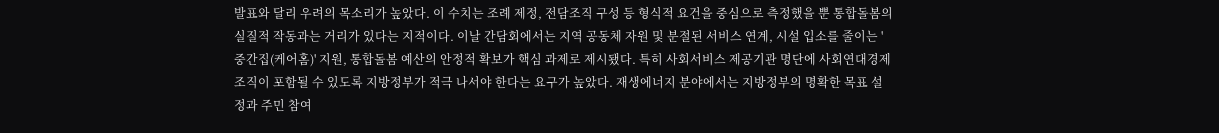발표와 달리 우려의 목소리가 높았다. 이 수치는 조례 제정, 전담조직 구성 등 형식적 요건을 중심으로 측정했을 뿐 통합돌봄의 실질적 작동과는 거리가 있다는 지적이다. 이날 간담회에서는 지역 공동체 자원 및 분절된 서비스 연계, 시설 입소를 줄이는 '중간집(케어홈)' 지원, 통합돌봄 예산의 안정적 확보가 핵심 과제로 제시됐다. 특히 사회서비스 제공기관 명단에 사회연대경제 조직이 포함될 수 있도록 지방정부가 적극 나서야 한다는 요구가 높았다. 재생에너지 분야에서는 지방정부의 명확한 목표 설정과 주민 참여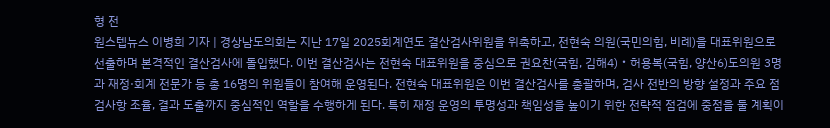형 전
원스텝뉴스 이병희 기자 | 경상남도의회는 지난 17일 2025회계연도 결산검사위원을 위촉하고, 전현숙 의원(국민의힘, 비례)을 대표위원으로 선출하며 본격적인 결산검사에 돌입했다. 이번 결산검사는 전현숙 대표위원을 중심으로 권요찬(국힘, 김해4)‧허용복(국힘, 양산6)도의원 3명과 재정·회계 전문가 등 총 16명의 위원들이 참여해 운영된다. 전현숙 대표위원은 이번 결산검사를 총괄하며, 검사 전반의 방향 설정과 주요 점검사항 조율, 결과 도출까지 중심적인 역할을 수행하게 된다. 특히 재정 운영의 투명성과 책임성을 높이기 위한 전략적 점검에 중점을 둘 계획이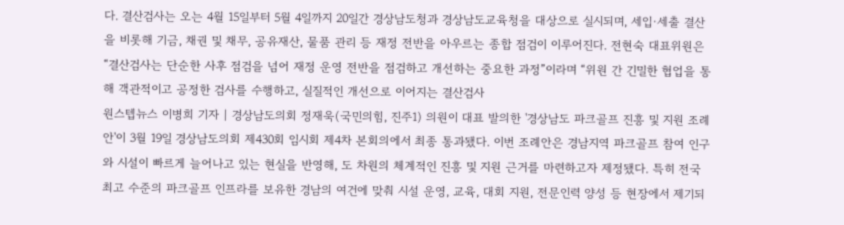다. 결산검사는 오는 4월 15일부터 5월 4일까지 20일간 경상남도청과 경상남도교육청을 대상으로 실시되며, 세입·세출 결산을 비롯해 기금, 채권 및 채무, 공유재산, 물품 관리 등 재정 전반을 아우르는 종합 점검이 이루어진다. 전현숙 대표위원은 “결산검사는 단순한 사후 점검을 넘어 재정 운영 전반을 점검하고 개선하는 중요한 과정”이라며 “위원 간 긴밀한 협업을 통해 객관적이고 공정한 검사를 수행하고, 실질적인 개선으로 이어지는 결산검사
원스텝뉴스 이병희 기자 | 경상남도의회 정재욱(국민의힘, 진주1) 의원이 대표 발의한 '경상남도 파크골프 진흥 및 지원 조례안'이 3월 19일 경상남도의회 제430회 임시회 제4차 본회의에서 최종 통과됐다. 이번 조례안은 경남지역 파크골프 참여 인구와 시설이 빠르게 늘어나고 있는 현실을 반영해, 도 차원의 체계적인 진흥 및 지원 근거를 마련하고자 제정됐다. 특히 전국 최고 수준의 파크골프 인프라를 보유한 경남의 여건에 맞춰 시설 운영, 교육, 대회 지원, 전문인력 양성 등 현장에서 제기되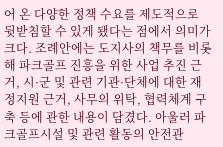어 온 다양한 정책 수요를 제도적으로 뒷받침할 수 있게 됐다는 점에서 의미가 크다. 조례안에는 도지사의 책무를 비롯해 파크골프 진흥을 위한 사업 추진 근거, 시·군 및 관련 기관·단체에 대한 재정지원 근거, 사무의 위탁, 협력체계 구축 등에 관한 내용이 담겼다. 아울러 파크골프시설 및 관련 활동의 안전관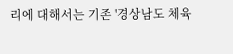리에 대해서는 기존 '경상남도 체육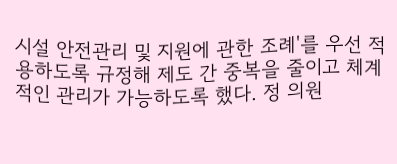시설 안전관리 및 지원에 관한 조례'를 우선 적용하도록 규정해 제도 간 중복을 줄이고 체계적인 관리가 가능하도록 했다. 정 의원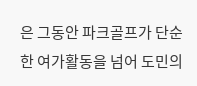은 그동안 파크골프가 단순한 여가활동을 넘어 도민의